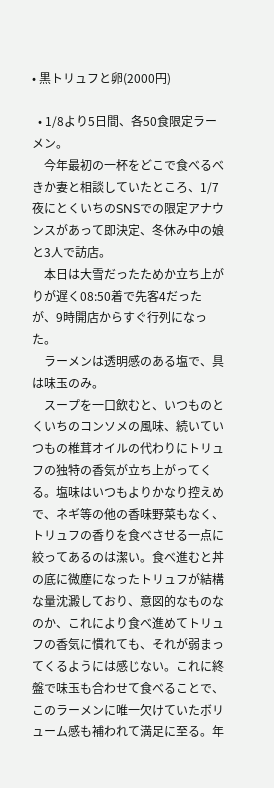• 黒トリュフと卵(2000円)

  • 1/8より5日間、各50食限定ラーメン。
    今年最初の一杯をどこで食べるべきか妻と相談していたところ、1/7夜にとくいちのSNSでの限定アナウンスがあって即決定、冬休み中の娘と3人で訪店。
    本日は大雪だったためか立ち上がりが遅く08:50着で先客4だったが、9時開店からすぐ行列になった。
    ラーメンは透明感のある塩で、具は味玉のみ。
    スープを一口飲むと、いつものとくいちのコンソメの風味、続いていつもの椎茸オイルの代わりにトリュフの独特の香気が立ち上がってくる。塩味はいつもよりかなり控えめで、ネギ等の他の香味野菜もなく、トリュフの香りを食べさせる一点に絞ってあるのは潔い。食べ進むと丼の底に微塵になったトリュフが結構な量沈澱しており、意図的なものなのか、これにより食べ進めてトリュフの香気に慣れても、それが弱まってくるようには感じない。これに終盤で味玉も合わせて食べることで、このラーメンに唯一欠けていたボリューム感も補われて満足に至る。年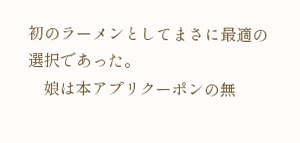初のラーメンとしてまさに最適の選択であった。
    娘は本アプリクーポンの無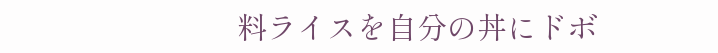料ライスを自分の丼にドボ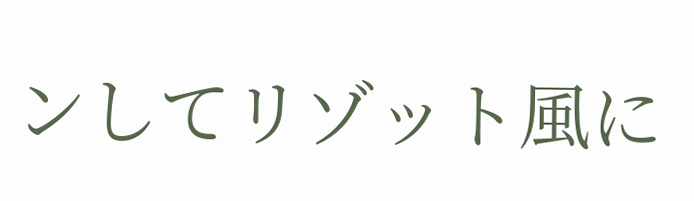ンしてリゾット風に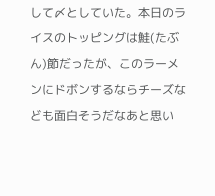して〆としていた。本日のライスのトッピングは鮭(たぶん)節だったが、このラーメンにドボンするならチーズなども面白そうだなあと思い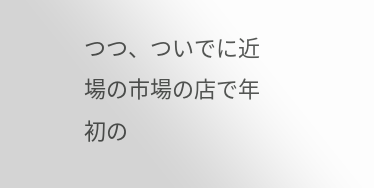つつ、ついでに近場の市場の店で年初の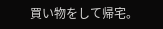買い物をして帰宅。